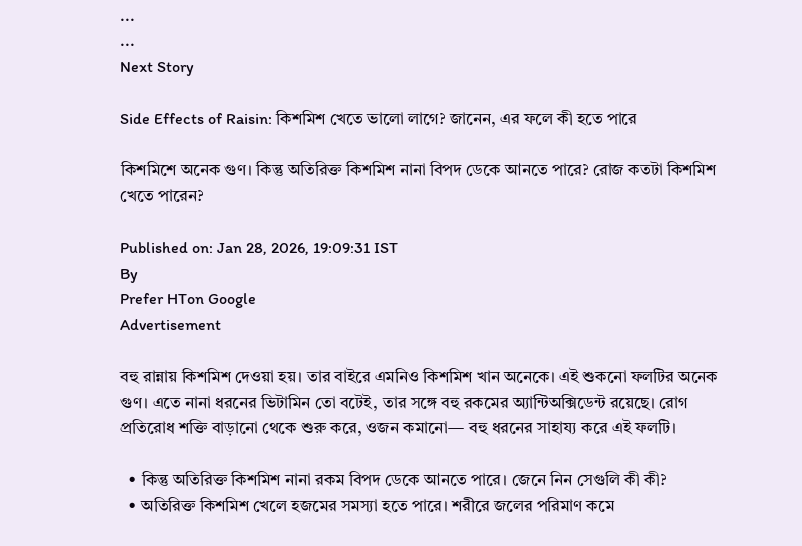...
...
Next Story

Side Effects of Raisin: কিশমিশ খেতে ভালো লাগে? জানেন, এর ফলে কী হতে পারে

কিশমিশে অনেক গুণ। কিন্তু অতিরিক্ত কিশমিশ নানা বিপদ ডেকে আনতে পারে? রোজ কতটা কিশমিশ খেতে পারেন?

Published on: Jan 28, 2026, 19:09:31 IST
By
Prefer HTon Google
Advertisement

বহু রান্নায় কিশমিশ দেওয়া হয়। তার বাইরে এমনিও কিশমিশ খান অনেকে। এই শুকনো ফলটির অনেক গুণ। এতে নানা ধরনের ভিটামিন তো বটেই, তার সঙ্গে বহু রকমের অ্যান্টিঅক্সিডেন্ট রয়েছে। রোগ প্রতিরোধ শক্তি বাড়ানো থেকে শুরু করে, ওজন কমানো— বহু ধরনের সাহায্য করে এই ফলটি।

  • কিন্তু অতিরিক্ত কিশমিশ নানা রকম বিপদ ডেকে আনতে পারে। জেনে নিন সেগুলি কী কী?
  • অতিরিক্ত কিশমিশ খেলে হজমের সমস্যা হতে পারে। শরীরে জলের পরিমাণ কমে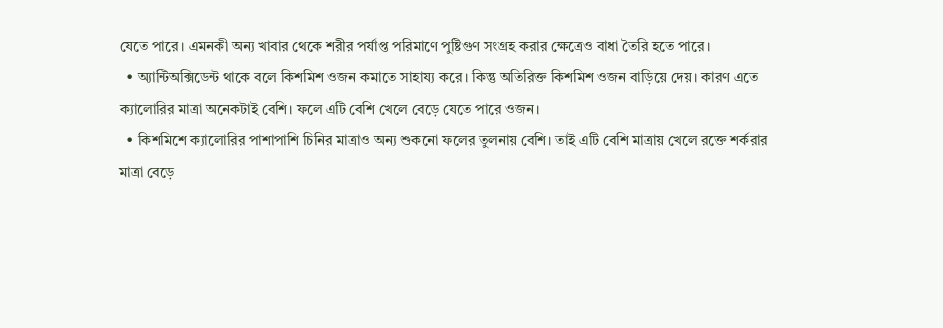যেতে পারে। এমনকী অন্য খাবার থেকে শরীর পর্যাপ্ত পরিমাণে পুষ্টিগুণ সংগ্রহ করার ক্ষেত্রেও বাধা তৈরি হতে পারে।
  • অ্যান্টিঅক্সিডেন্ট থাকে বলে কিশমিশ ওজন কমাতে সাহায্য করে। কিন্তু অতিরিক্ত কিশমিশ ওজন বাড়িয়ে দেয়। কারণ এতে ক্যালোরির মাত্রা অনেকটাই বেশি। ফলে এটি বেশি খেলে বেড়ে যেতে পারে ওজন।
  • কিশমিশে ক্যালোরির পাশাপাশি চিনির মাত্রাও অন্য শুকনো ফলের তুলনায় বেশি। তাই এটি বেশি মাত্রায় খেলে রক্তে শর্করার মাত্রা বেড়ে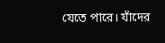যেতে পারে। যাঁদের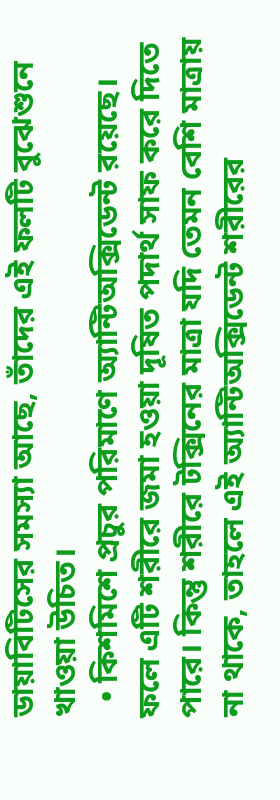ডায়াবিটিসের সমস্যা আছে, তাঁদের এই ফলটি বুঝেশুনে খাওয়া উচিত।
  • কিশমিশে প্রচুর পরিমাণে অ্যান্টিঅক্সিডেন্ট রয়েছে। ফলে এটি শরীরে জমা হওয়া দূষিত পদার্থ সাফ করে দিতে পারে। কিন্তু শরীরে টক্সিনের মাত্রা যদি তেমন বেশি মাত্রায় না থাকে, তাহলে এই অ্যান্টিঅক্সিডেন্ট শরীরের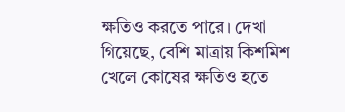ক্ষতিও করতে পারে। দেখা গিয়েছে, বেশি মাত্রায় কিশমিশ খেলে কোষের ক্ষতিও হতে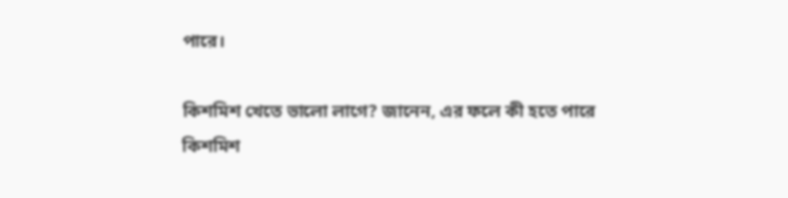পারে।

কিশমিশ খেতে ভালো লাগে? জানেন, এর ফলে কী হতে পারে
কিশমিশ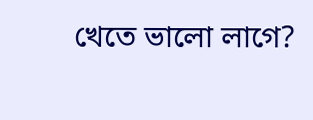খেতে ভালো লাগে?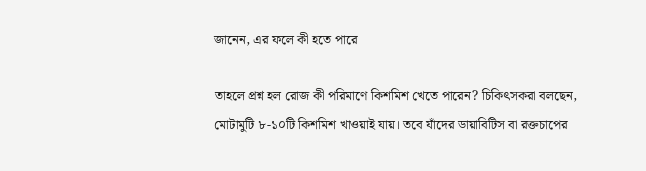জানেন, এর ফলে কী হতে পারে

তাহলে প্রশ্ন হল রোজ কী পরিমাণে কিশমিশ খেতে পারেন? চিকিৎসকরা বলছেন, মোটামুটি ৮-১০টি কিশমিশ খাওয়াই যায়। তবে যাঁদের ডায়াবিটিস বা রক্তচাপের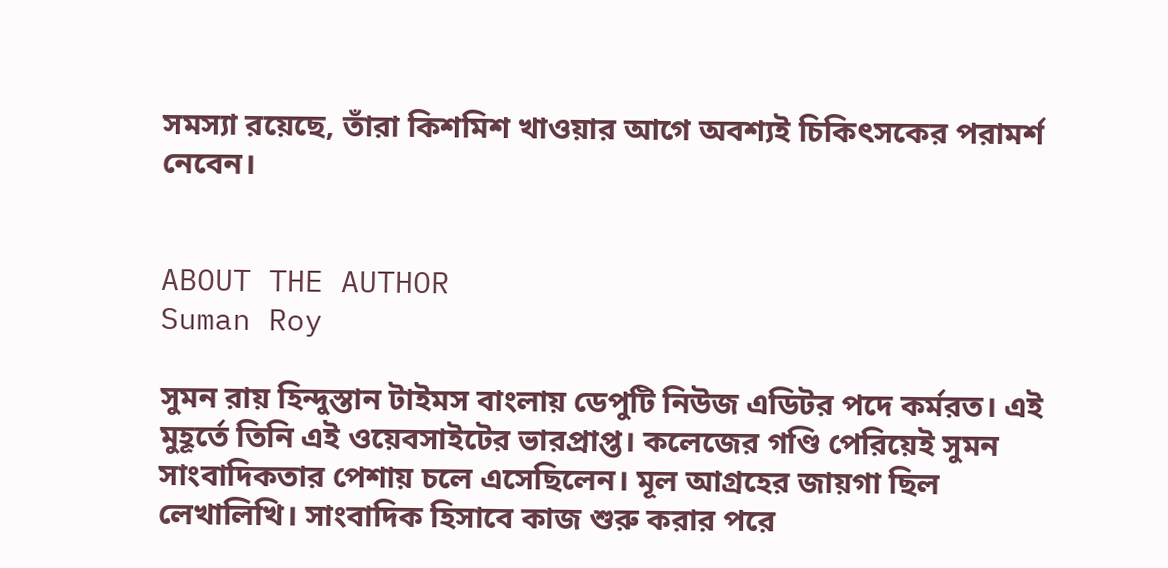সমস্যা রয়েছে, তাঁরা কিশমিশ খাওয়ার আগে অবশ্যই চিকিৎসকের পরামর্শ নেবেন।


ABOUT THE AUTHOR
Suman Roy

সুমন রায় হিন্দুস্তান টাইমস বাংলায় ডেপুটি নিউজ এডিটর পদে কর্মরত। এই মুহূর্তে তিনি এই ওয়েবসাইটের ভারপ্রাপ্ত। কলেজের গণ্ডি পেরিয়েই সুমন সাংবাদিকতার পেশায় চলে এসেছিলেন। মূল আগ্রহের জায়গা ছিল লেখালিখি। সাংবাদিক হিসাবে কাজ শুরু করার পরে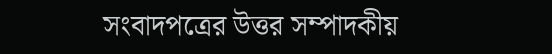সংবাদপত্রের উত্তর সম্পাদকীয়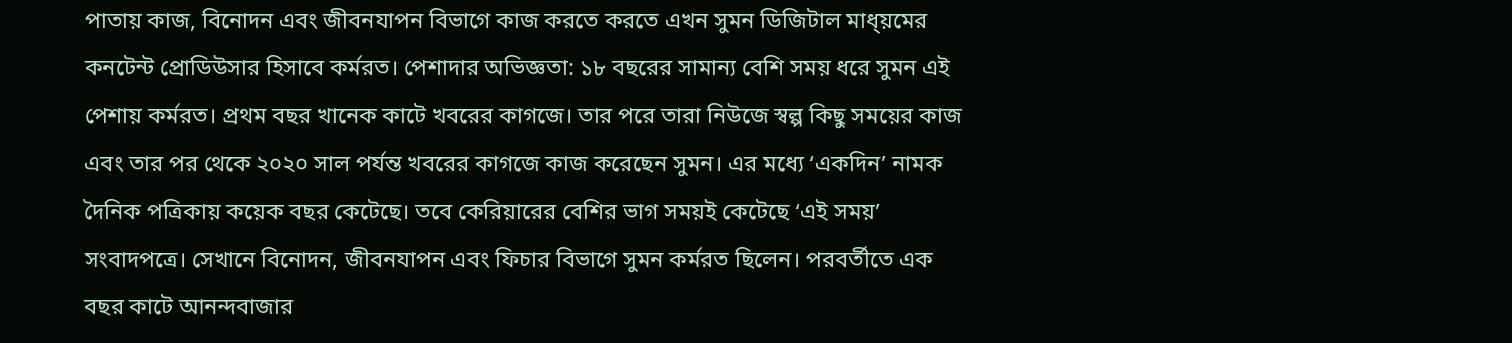পাতায় কাজ, বিনোদন এবং জীবনযাপন বিভাগে কাজ করতে করতে এখন সুমন ডিজিটাল মাধ্য়মের কনটেন্ট প্রোডিউসার হিসাবে কর্মরত। পেশাদার অভিজ্ঞতা: ১৮ বছরের সামান্য বেশি সময় ধরে সুমন এই পেশায় কর্মরত। প্রথম বছর খানেক কাটে খবরের কাগজে। তার পরে তারা নিউজে স্বল্প কিছু সময়ের কাজ এবং তার পর থেকে ২০২০ সাল পর্যন্ত খবরের কাগজে কাজ করেছেন সুমন। এর মধ্যে ‘একদিন’ নামক দৈনিক পত্রিকায় কয়েক বছর কেটেছে। তবে কেরিয়ারের বেশির ভাগ সময়ই কেটেছে ‘এই সময়’ সংবাদপত্রে। সেখানে বিনোদন, জীবনযাপন এবং ফিচার বিভাগে সুমন কর্মরত ছিলেন। পরবর্তীতে এক বছর কাটে আনন্দবাজার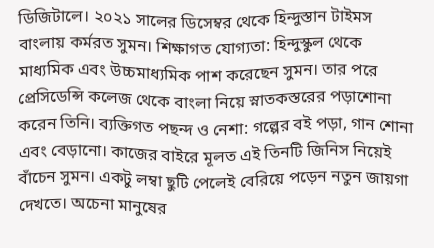ডিজিটালে। ২০২১ সালের ডিসেম্বর থেকে হিন্দুস্তান টাইমস বাংলায় কর্মরত সুমন। শিক্ষাগত যোগ্যতা: হিন্দুস্কুল থেকে মাধ্যমিক এবং উচ্চমাধ্যমিক পাশ করেছেন সুমন। তার পরে প্রেসিডেন্সি কলেজ থেকে বাংলা নিয়ে স্নাতকস্তরের পড়াশোনা করেন তিনি। ব্যক্তিগত পছন্দ ও নেশা: গল্পের বই পড়া, গান শোনা এবং বেড়ানো। কাজের বাইরে মূলত এই তিনটি জিনিস নিয়েই বাঁচেন সুমন। একটু লম্বা ছুটি পেলেই বেরিয়ে পড়েন নতুন জায়গা দেখতে। অচেনা মানুষের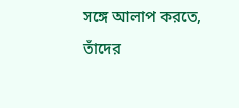সঙ্গে আলাপ করতে, তাঁদের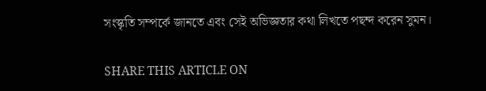সংস্কৃতি সম্পর্কে জানতে এবং সেই অভিজ্ঞতার কথা লিখতে পছন্দ করেন সুমন।

SHARE THIS ARTICLE ON